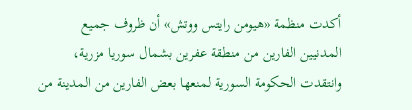أكدت منظمة «هيومن رايتس ووتش» أن ظروف جميع المدنيين الفارين من منطقة عفرين بشمال سوريا مزرية، وانتقدت الحكومة السورية لمنعها بعض الفارين من المدينة من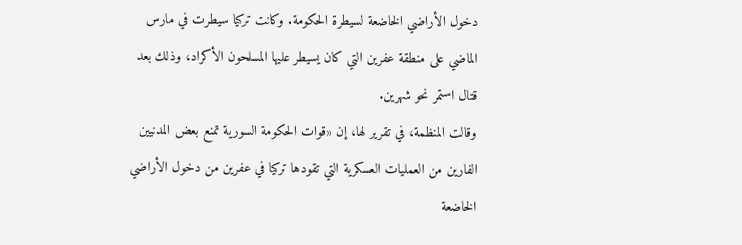دخول الأراضي الخاضعة لسيطرة الحكومة. وكانت تركيا سيطرت في مارس الماضي على منطقة عفرين التي كان يسيطر عليها المسلحون الأكراد، وذلك بعد قتال استمر نحو شهرين.
وقالت المنظمة، في تقرير لها، إن «قوات الحكومة السورية تمنع بعض المدنيين الفارين من العمليات العسكرية التي تقودها تركيا في عفرين من دخول الأراضي الخاضعة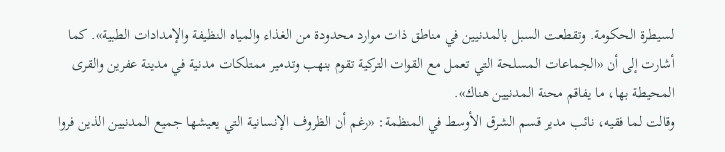لسيطرة الحكومة. وتقطعت السبل بالمدنيين في مناطق ذات موارد محدودة من الغذاء والمياه النظيفة والإمدادات الطبية». كما أشارت إلى أن «الجماعات المسلحة التي تعمل مع القوات التركية تقوم بنهب وتدمير ممتلكات مدنية في مدينة عفرين والقرى المحيطة بها، ما يفاقم محنة المدنيين هناك».
وقالت لما فقيه، نائب مدير قسم الشرق الأوسط في المنظمة: «رغم أن الظروف الإنسانية التي يعيشها جميع المدنيين الذين فروا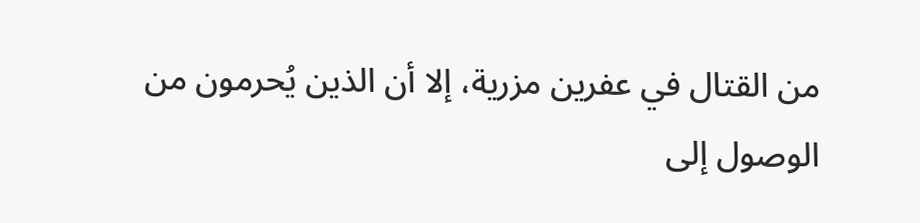من القتال في عفرين مزرية، إلا أن الذين يُحرمون من الوصول إلى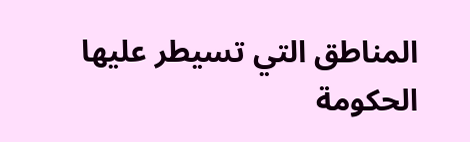المناطق التي تسيطر عليها الحكومة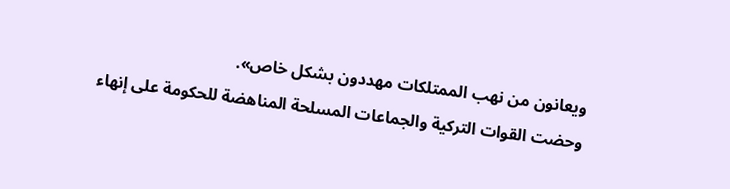ويعانون من نهب الممتلكات مهددون بشكل خاص».
وحضت القوات التركية والجماعات المسلحة المناهضة للحكومة على إنهاء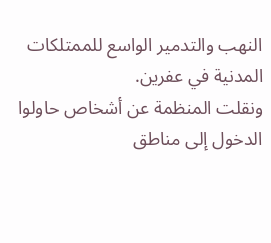النهب والتدمير الواسع للممتلكات المدنية في عفرين.
ونقلت المنظمة عن أشخاص حاولوا الدخول إلى مناطق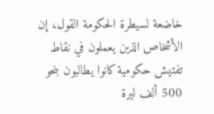خاضعة لسيطرة الحكومة القول، إن الأشخاص الذين يعملون في نقاط تفتيش حكومية كانوا يطالبون بنحو 500 ألف ليرة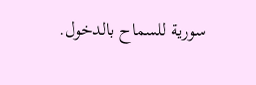سورية للسماح بالدخول.